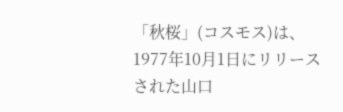「秋桜」(コスモス)は、1977年10月1日にリリースされた山口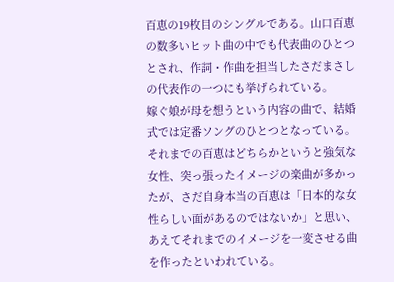百恵の19枚目のシングルである。山口百恵の数多いヒット曲の中でも代表曲のひとつとされ、作詞・作曲を担当したさだまさしの代表作の一つにも挙げられている。
嫁ぐ娘が母を想うという内容の曲で、結婚式では定番ソングのひとつとなっている。
それまでの百恵はどちらかというと強気な女性、突っ張ったイメージの楽曲が多かったが、さだ自身本当の百恵は「日本的な女性らしい面があるのではないか」と思い、あえてそれまでのイメージを一変させる曲を作ったといわれている。